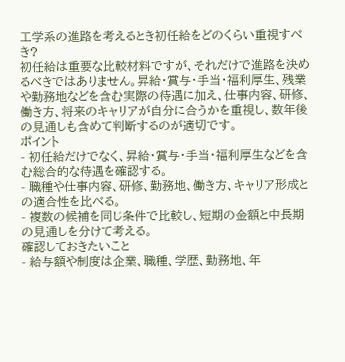工学系の進路を考えるとき初任給をどのくらい重視すべき?
初任給は重要な比較材料ですが、それだけで進路を決めるべきではありません。昇給・賞与・手当・福利厚生、残業や勤務地などを含む実際の待遇に加え、仕事内容、研修、働き方、将来のキャリアが自分に合うかを重視し、数年後の見通しも含めて判断するのが適切です。
ポイント
- 初任給だけでなく、昇給・賞与・手当・福利厚生などを含む総合的な待遇を確認する。
- 職種や仕事内容、研修、勤務地、働き方、キャリア形成との適合性を比べる。
- 複数の候補を同じ条件で比較し、短期の金額と中長期の見通しを分けて考える。
確認しておきたいこと
- 給与額や制度は企業、職種、学歴、勤務地、年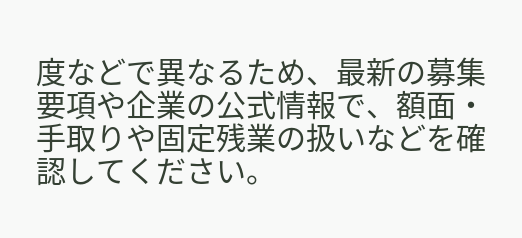度などで異なるため、最新の募集要項や企業の公式情報で、額面・手取りや固定残業の扱いなどを確認してください。